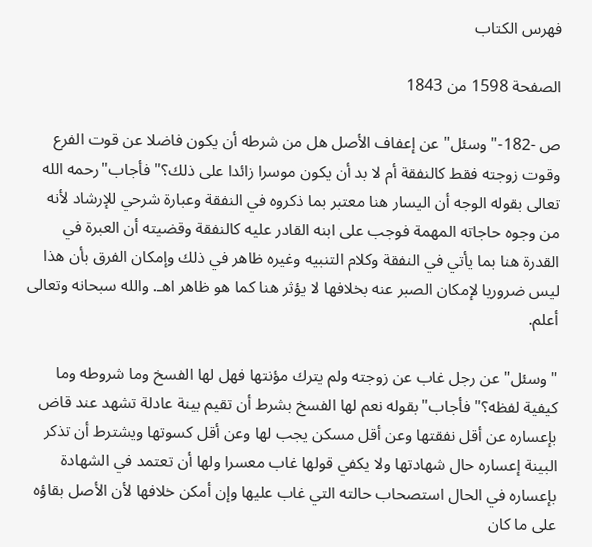فهرس الكتاب

الصفحة 1598 من 1843

ص -182-"وسئل"عن إعفاف الأصل هل من شرطه أن يكون فاضلا عن قوت الفرع وقوت زوجته فقط كالنفقة أم لا بد أن يكون موسرا زائدا على ذلك؟"فأجاب"رحمه الله تعالى بقوله الوجه أن اليسار هنا معتبر بما ذكروه في النفقة وعبارة شرحي للإرشاد لأنه من وجوه حاجاته المهمة فوجب على ابنه القادر عليه كالنفقة وقضيته أن العبرة في القدرة هنا بما يأتي في النفقة وكلام التنبيه وغيره ظاهر في ذلك وإمكان الفرق بأن هذا ليس ضروريا لإمكان الصبر عنه بخلافها لا يؤثر هنا كما هو ظاهر اهـ. والله سبحانه وتعالى أعلم.

"وسئل"عن رجل غاب عن زوجته ولم يترك مؤنتها فهل لها الفسخ وما شروطه وما كيفية لفظه؟"فأجاب"بقوله نعم لها الفسخ بشرط أن تقيم بينة عادلة تشهد عند قاض بإعساره عن أقل نفقتها وعن أقل مسكن يجب لها وعن أقل كسوتها ويشترط أن تذكر البينة إعساره حال شهادتها ولا يكفي قولها غاب معسرا ولها أن تعتمد في الشهادة بإعساره في الحال استصحاب حالته التي غاب عليها وإن أمكن خلافها لأن الأصل بقاؤه على ما كان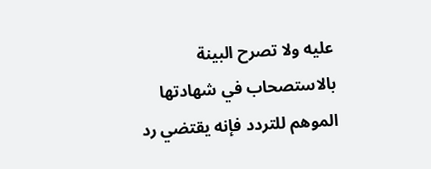عليه ولا تصرح البينة بالاستصحاب في شهادتها الموهم للتردد فإنه يقتضي رد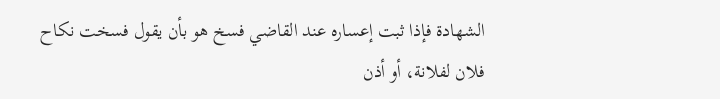الشهادة فإذا ثبت إعساره عند القاضي فسخ هو بأن يقول فسخت نكاح فلان لفلانة، أو أذن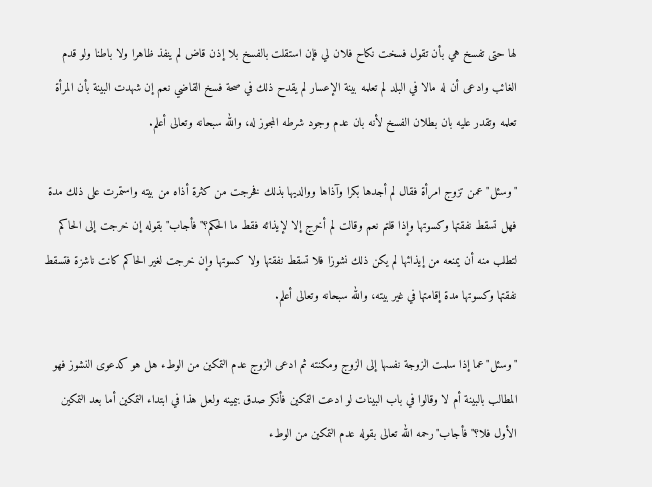لها حتى تفسخ هي بأن تقول فسخت نكاح فلان لي فإن استقلت بالفسخ بلا إذن قاض لم ينفذ ظاهرا ولا باطنا ولو قدم الغائب وادعى أن له مالا في البلد لم تعلمه بينة الإعسار لم يقدح ذلك في صحة فسخ القاضي نعم إن شهدت البينة بأن المرأة تعلمه وتقدر عليه بان بطلان الفسخ لأنه بان عدم وجود شرطه المجوز له، والله سبحانه وتعالى أعلم.

"وسئل"عمن تزوج امرأة فقال لم أجدها بكرا وآذاها ووالديها بذلك فخرجت من كثرة أذاه من بيته واستمرت على ذلك مدة فهل تسقط نفقتها وكسوتها وإذا قلتم نعم وقالت لم أخرج إلا لإيذائه فقط ما الحكم؟"فأجاب"بقوله إن خرجت إلى الحاكم لتطلب منه أن يمنعه من إيذائها لم يكن ذلك نشوزا فلا تسقط نفقتها ولا كسوتها وإن خرجت لغير الحاكم كانت ناشزة فتسقط نفقتها وكسوتها مدة إقامتها في غير بيته، والله سبحانه وتعالى أعلم.

"وسئل"عما إذا سلمت الزوجة نفسها إلى الزوج ومكنته ثم ادعى الزوج عدم التمكين من الوطء هل هو كدعوى النشوز فهو المطالب بالبينة أم لا وقالوا في باب البينات لو ادعت التمكين فأنكر صدق بيمينه ولعل هذا في ابتداء التمكين أما بعد التمكين الأول فلا؟"فأجاب"رحمه الله تعالى بقوله عدم التمكين من الوطء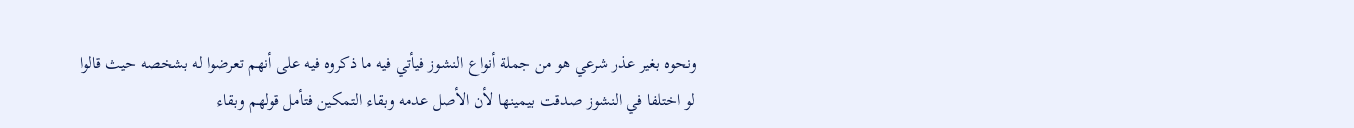ونحوه بغير عذر شرعي هو من جملة أنواع النشوز فيأتي فيه ما ذكروه فيه على أنهم تعرضوا له بشخصه حيث قالوا لو اختلفا في النشوز صدقت بيمينها لأن الأصل عدمه وبقاء التمكين فتأمل قولهم وبقاء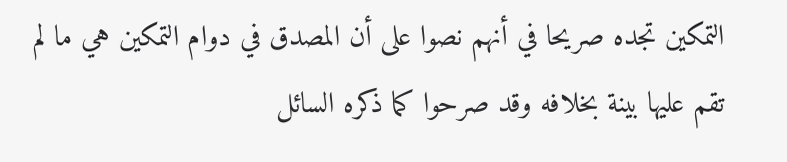التمكين تجده صريحا في أنهم نصوا على أن المصدق في دوام التمكين هي ما لم تقم عليها بينة بخلافه وقد صرحوا كما ذكره السائل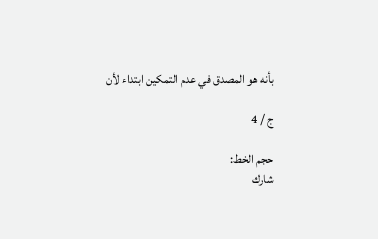بأنه هو المصدق في عدم التمكين ابتداء لأن

ج / 4

حجم الخط:
شارك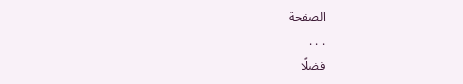الصفحة
. . .
فضلًا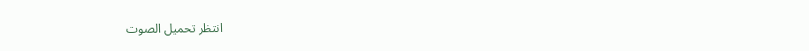انتظر تحميل الصوت